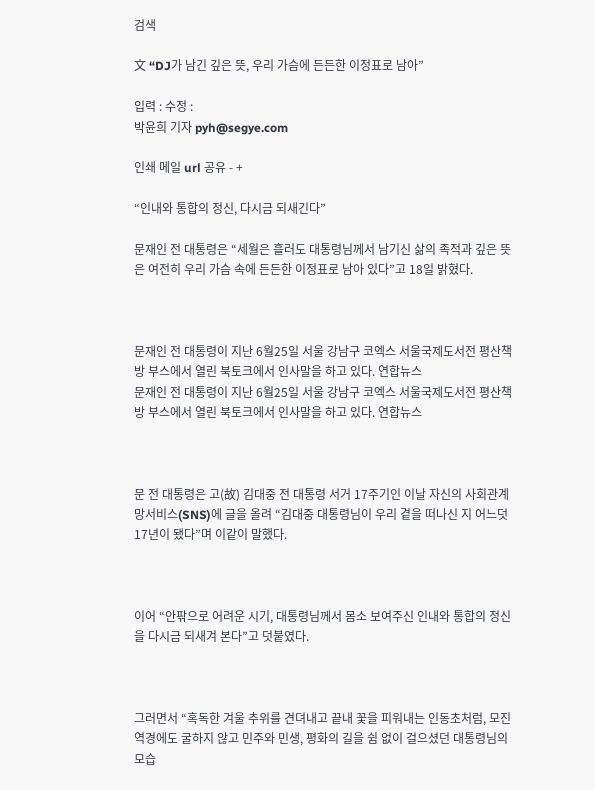검색

文 “DJ가 남긴 깊은 뜻, 우리 가슴에 든든한 이정표로 남아”

입력 : 수정 :
박윤희 기자 pyh@segye.com

인쇄 메일 url 공유 - +

“인내와 통합의 정신, 다시금 되새긴다”

문재인 전 대통령은 “세월은 흘러도 대통령님께서 남기신 삶의 족적과 깊은 뜻은 여전히 우리 가슴 속에 든든한 이정표로 남아 있다”고 18일 밝혔다.



문재인 전 대통령이 지난 6월25일 서울 강남구 코엑스 서울국제도서전 평산책방 부스에서 열린 북토크에서 인사말을 하고 있다. 연합뉴스
문재인 전 대통령이 지난 6월25일 서울 강남구 코엑스 서울국제도서전 평산책방 부스에서 열린 북토크에서 인사말을 하고 있다. 연합뉴스



문 전 대통령은 고(故) 김대중 전 대통령 서거 17주기인 이날 자신의 사회관계망서비스(SNS)에 글을 올려 “김대중 대통령님이 우리 곁을 떠나신 지 어느덧 17년이 됐다”며 이같이 말했다.



이어 “안팎으로 어려운 시기, 대통령님께서 몸소 보여주신 인내와 통합의 정신을 다시금 되새겨 본다”고 덧붙였다.



그러면서 “혹독한 겨울 추위를 견뎌내고 끝내 꽃을 피워내는 인동초처럼, 모진 역경에도 굴하지 않고 민주와 민생, 평화의 길을 쉼 없이 걸으셨던 대통령님의 모습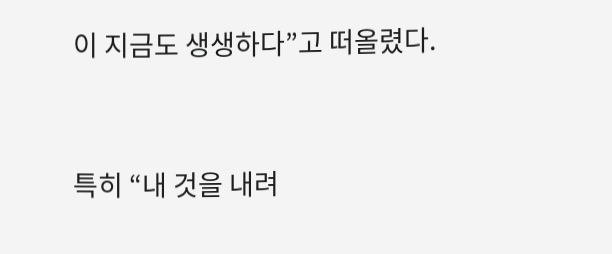이 지금도 생생하다”고 떠올렸다.



특히 “내 것을 내려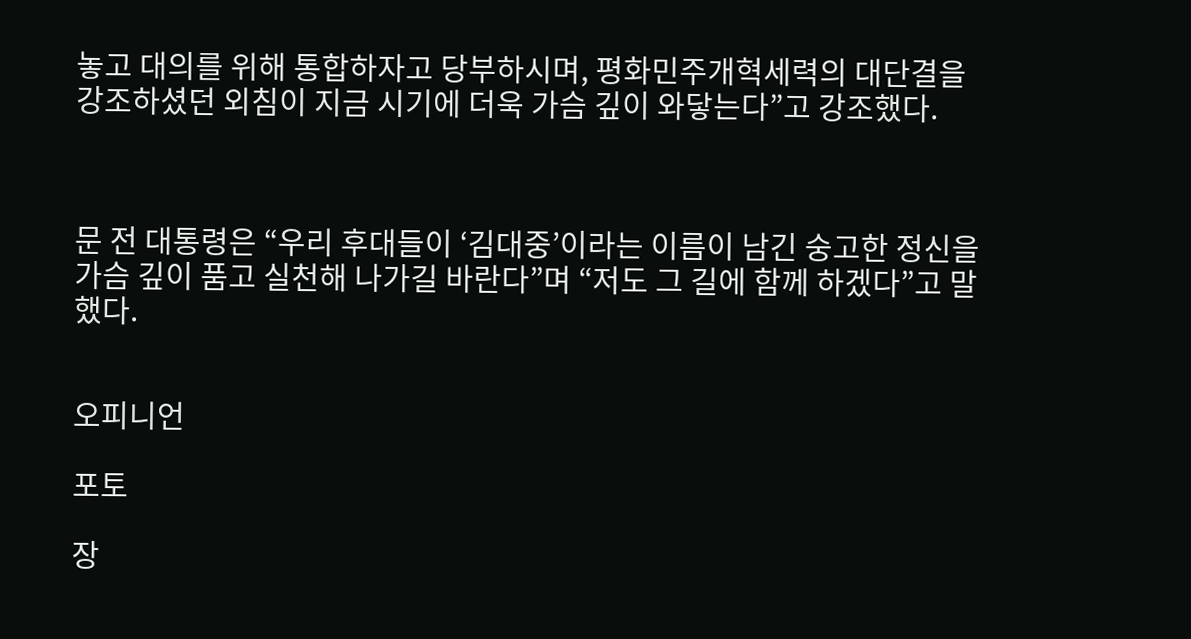놓고 대의를 위해 통합하자고 당부하시며, 평화민주개혁세력의 대단결을 강조하셨던 외침이 지금 시기에 더욱 가슴 깊이 와닿는다”고 강조했다.



문 전 대통령은 “우리 후대들이 ‘김대중’이라는 이름이 남긴 숭고한 정신을 가슴 깊이 품고 실천해 나가길 바란다”며 “저도 그 길에 함께 하겠다”고 말했다.


오피니언

포토

장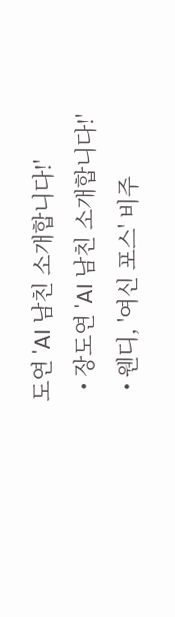도연 'AI 남친 소개합니다!'
  • 장도연 'AI 남친 소개합니다!'
  • 웬디, '여신 포스' 비주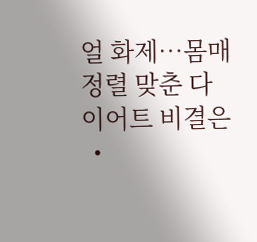얼 화제…몸매 정렬 맞춘 다이어트 비결은
  •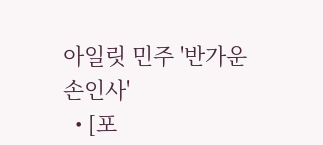아일릿 민주 '반가운 손인사'
  • [포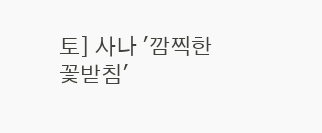토] 사나 '깜찍한 꽃받침'